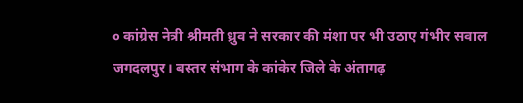० कांग्रेस नेत्री श्रीमती ध्रुव ने सरकार की मंशा पर भी उठाए गंभीर सवाल
जगदलपुर। बस्तर संभाग के कांकेर जिले के अंतागढ़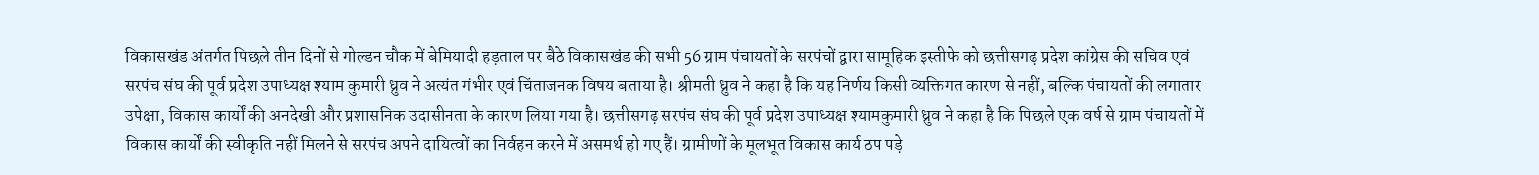विकासखंड अंतर्गत पिछले तीन दिनों से गोल्डन चौक में बेमियादी हड़ताल पर बैठे विकासखंड की सभी 56 ग्राम पंचायतों के सरपंचों द्वारा सामूहिक इस्तीफे को छत्तीसगढ़ प्रदेश कांग्रेस की सचिव एवं सरपंच संघ की पूर्व प्रदेश उपाध्यक्ष श्याम कुमारी ध्रुव ने अत्यंत गंभीर एवं चिंताजनक विषय बताया है। श्रीमती ध्रुव ने कहा है कि यह निर्णय किसी व्यक्तिगत कारण से नहीं, बल्कि पंचायतों की लगातार उपेक्षा, विकास कार्यों की अनदेखी और प्रशासनिक उदासीनता के कारण लिया गया है। छत्तीसगढ़ सरपंच संघ की पूर्व प्रदेश उपाध्यक्ष श्यामकुमारी ध्रुव ने कहा है कि पिछले एक वर्ष से ग्राम पंचायतों में विकास कार्यों की स्वीकृति नहीं मिलने से सरपंच अपने दायित्वों का निर्वहन करने में असमर्थ हो गए हैं। ग्रामीणों के मूलभूत विकास कार्य ठप पड़े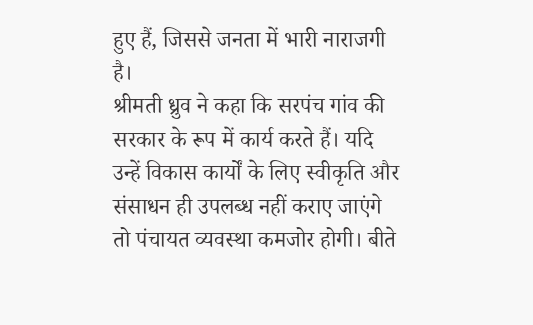हुए हैं, जिससे जनता में भारी नाराजगी है।
श्रीमती ध्रुव ने कहा कि सरपंच गांव की सरकार के रूप में कार्य करते हैं। यदि उन्हें विकास कार्यों के लिए स्वीकृति और संसाधन ही उपलब्ध नहीं कराए जाएंगे तो पंचायत व्यवस्था कमजोर होगी। बीते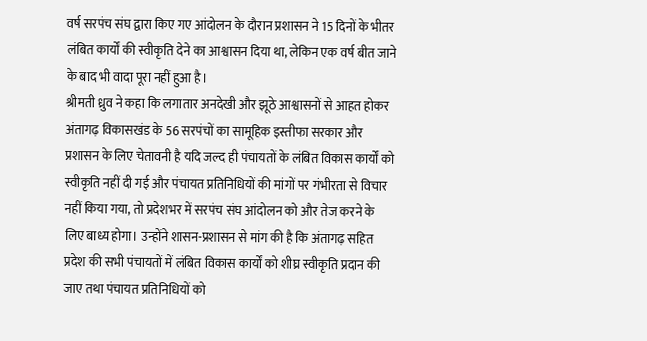वर्ष सरपंच संघ द्वारा किए गए आंदोलन के दौरान प्रशासन ने 15 दिनों के भीतर लंबित कार्यों की स्वीकृति देने का आश्वासन दिया था, लेकिन एक वर्ष बीत जाने के बाद भी वादा पूरा नहीं हुआ है।
श्रीमती ध्रुव ने कहा कि लगातार अनदेखी और झूठे आश्वासनों से आहत होकर अंतागढ़ विकासखंड के 56 सरपंचों का सामूहिक इस्तीफा सरकार और प्रशासन के लिए चेतावनी है यदि जल्द ही पंचायतों के लंबित विकास कार्यों को स्वीकृति नहीं दी गई और पंचायत प्रतिनिधियों की मांगों पर गंभीरता से विचार नहीं किया गया, तो प्रदेशभर में सरपंच संघ आंदोलन को और तेज करने के लिए बाध्य होगा। उन्होंने शासन-प्रशासन से मांग की है कि अंतागढ़ सहित प्रदेश की सभी पंचायतों में लंबित विकास कार्यों को शीघ्र स्वीकृति प्रदान की जाए तथा पंचायत प्रतिनिधियों को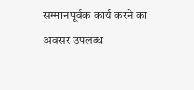सम्मानपूर्वक कार्य करने का अवसर उपलब्ध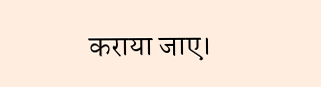कराया जाए।